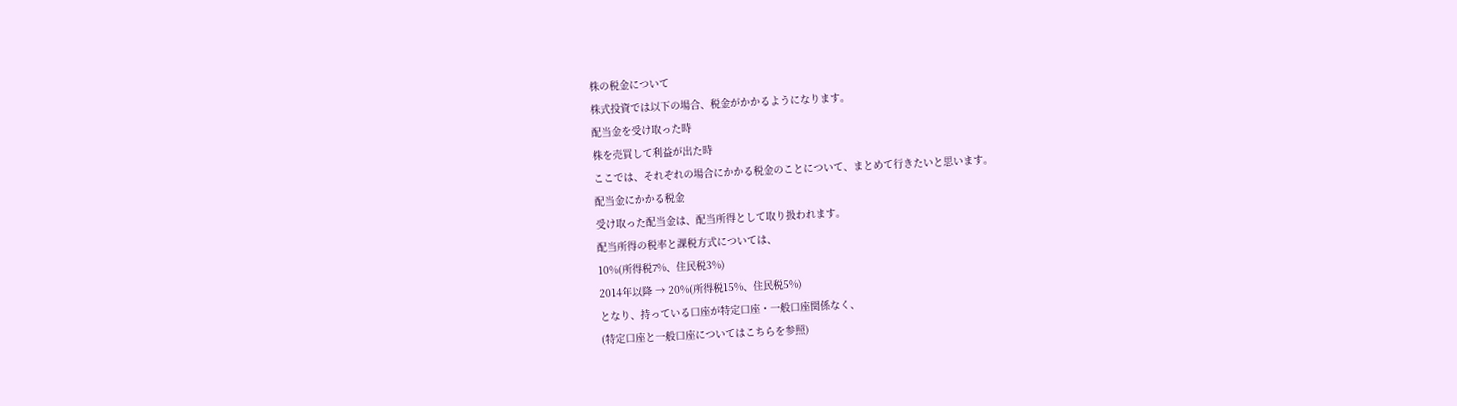株の税金について
株式投資では以下の場合、税金がかかるようになります。
配当金を受け取った時
株を売買して利益が出た時
ここでは、それぞれの場合にかかる税金のことについて、まとめて行きたいと思います。
配当金にかかる税金
受け取った配当金は、配当所得として取り扱われます。
配当所得の税率と課税方式については、
10%(所得税7%、住民税3%)
2014年以降 → 20%(所得税15%、住民税5%)
となり、持っている口座が特定口座・一般口座関係なく、
(特定口座と一般口座についてはこちらを参照)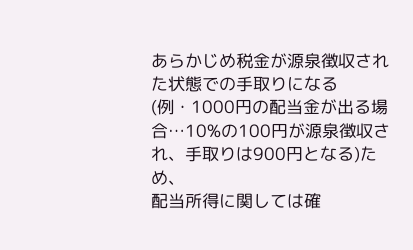あらかじめ税金が源泉徴収された状態での手取りになる
(例・1000円の配当金が出る場合…10%の100円が源泉徴収され、手取りは900円となる)ため、
配当所得に関しては確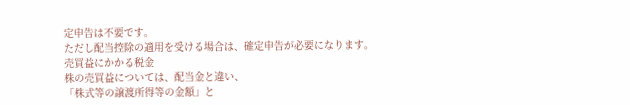定申告は不要です。
ただし配当控除の適用を受ける場合は、確定申告が必要になります。
売買益にかかる税金
株の売買益については、配当金と違い、
「株式等の譲渡所得等の金額」と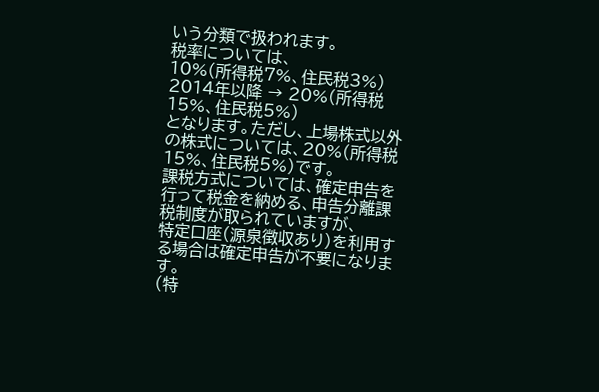いう分類で扱われます。
税率については、
10%(所得税7%、住民税3%)
2014年以降 → 20%(所得税15%、住民税5%)
となります。ただし、上場株式以外の株式については、20%(所得税15%、住民税5%)です。
課税方式については、確定申告を行って税金を納める、申告分離課税制度が取られていますが、
特定口座(源泉徴収あり)を利用する場合は確定申告が不要になります。
(特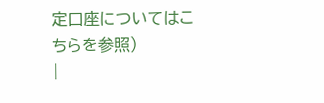定口座についてはこちらを参照)
|